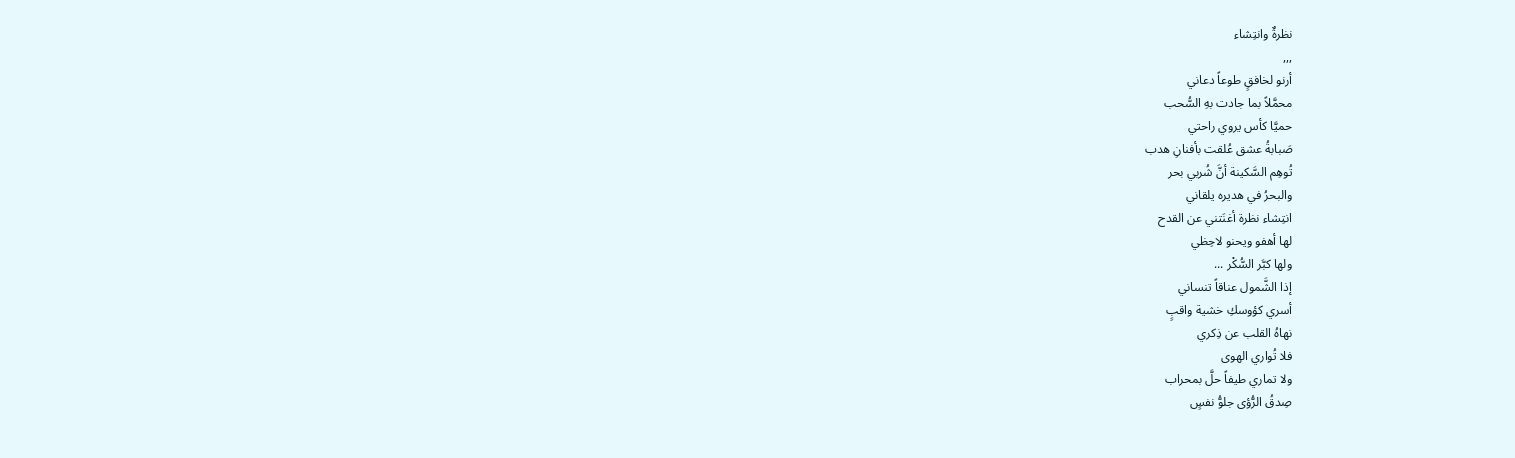نظرةٌ وانتِشاء
,,,
أرنو لخافقٍ طوعاً دعاني
محمَّلاً بما جادت بهِ السُّحب
حميَّا كأس يروي راحتي
صَبابةُ عشق عُلقت بأفنانِ هدب
تُوهِم السَّكينة أنَّ شُربي بحر
والبحرُ في هديره يلقاني
انتِشاء نظرة أغنَتني عن القدح
لها أهفو ويحنو لاحِظي
ولها كبَّر السُّكْر ...
إذا الشَّمول عناقاً تنساني
أسري كؤوسكِ خشية واقبٍ
نهاهُ القلب عن ذِكري
فلا تُواري الهوى
ولا تماري طيفاً حلَّ بمحراب
صِدقُ الرُّؤى جلوُّ نفسٍ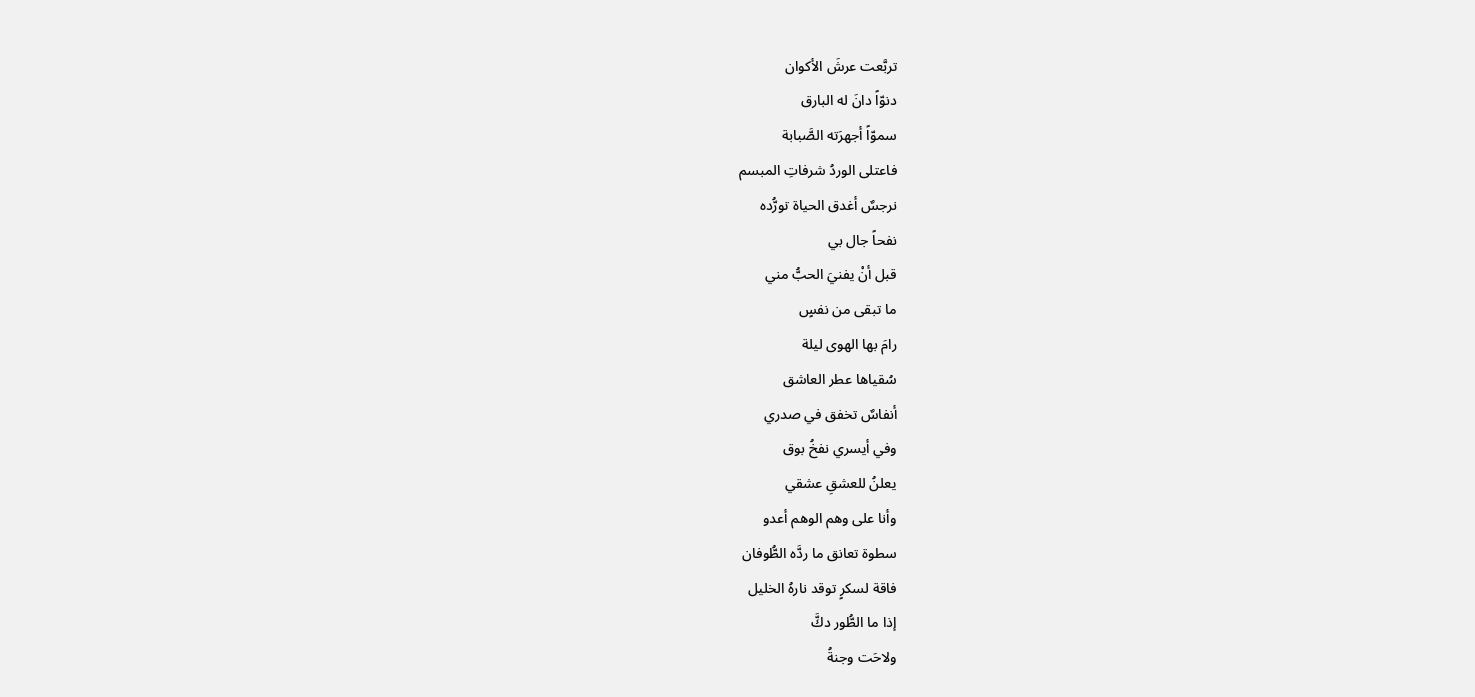تربَّعت عرشَ الأكوان
دنوّاً دانَ له البارق
سموّاً أجهرَته الصَّبابة
فاعتلى الوردُ شرفاتِ المبسم
نرجسٌ أغدق الحياة تورُّده
نفحاً جال بي
قبل أنْ يفنيَ الحبُّ مني
ما تبقى من نفسٍ
رامَ بها الهوى ليلة
سُقياها عطر العاشق
أنفاسٌ تخفق في صدري
وفي أيسري نفخُ بوق
يعلنُ للعشقِ عشقي
وأنا على وهم الوهم أعدو
سطوة تعانق ما ردَّه الطُّوفان
فاقة لسكرٍ توقد نارهُ الخليل
إذا ما الطُّور دكَّ
ولاحَت وجنةُ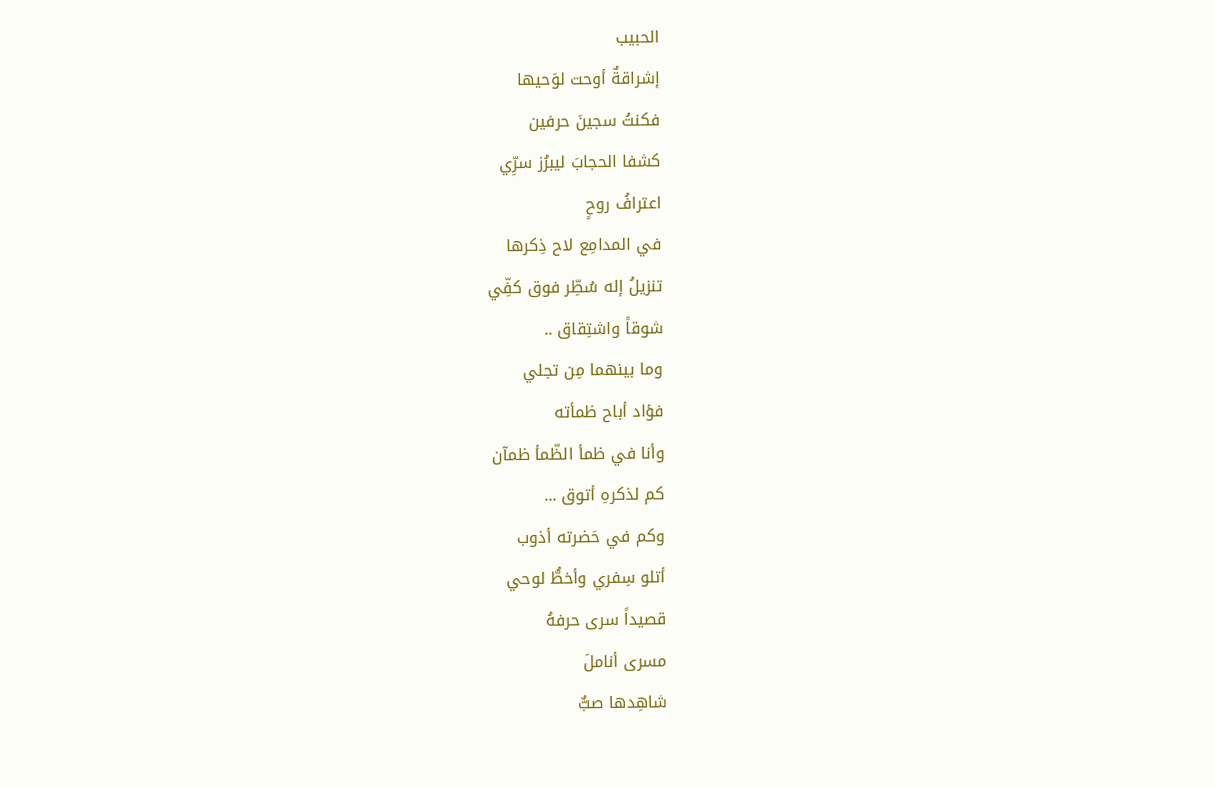الحبيب
إشراقةٌ أوحت لوَحيها
فكنتُ سجينَ حرفين
كشفا الحجابَ ليبرُز سرِّي
اعترافُ روحٍ
في المدامِع لاح ذِكرها
تنزيلُ إله سُطِّر فوق كفِّي
شوقاً واشتِقاق ..
وما بينهما مِن تجلي
فؤاد أباح ظمأته
وأنا في ظمأ الظّمأ ظمآن
كم لذكرهِ أتوق ...
وكم في حَضرته أذوب
أتلو سِفري وأخطُّ لوحي
قصيداً سرى حرفهُ
مسرى أناملَ
شاهِدها صبٌّ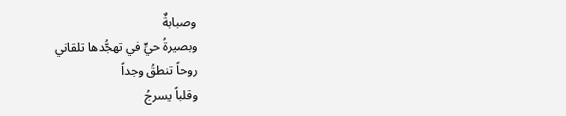وصبابةٌ
وبصيرةُ حيٍّ في تهجُّدها تلقاني
روحاً تنطقُ وجداً
وقلباً يسرجُ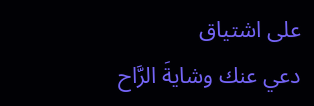على اشتياق
دعي عنك وشايةَ الرَّاح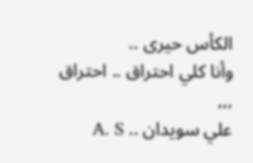الكأس حيرى ..
وأنا كلي احتراق .. احتراق
,,,
علي سويدان .. A. S